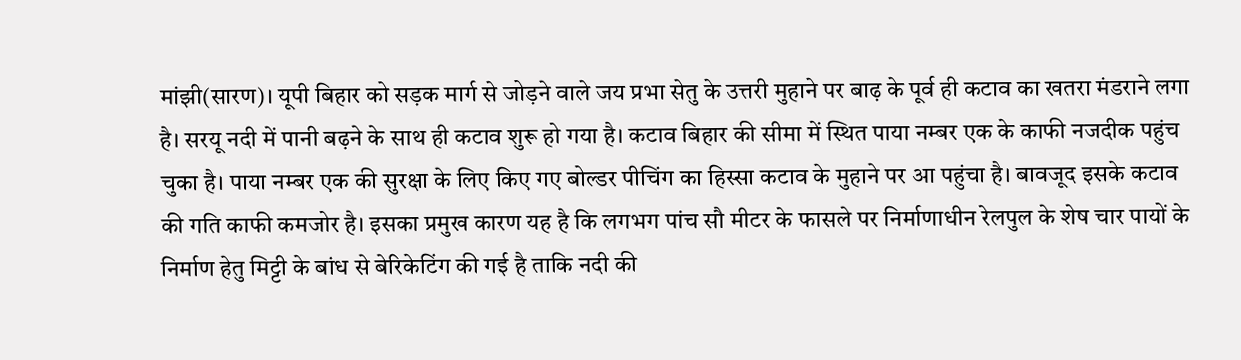मांझी(सारण)। यूपी बिहार को सड़क मार्ग से जोड़ने वाले जय प्रभा सेतु के उत्तरी मुहाने पर बाढ़ के पूर्व ही कटाव का खतरा मंडराने लगा है। सरयू नदी में पानी बढ़ने के साथ ही कटाव शुरू हो गया है। कटाव बिहार की सीमा में स्थित पाया नम्बर एक के काफी नजदीक पहुंच चुका है। पाया नम्बर एक की सुरक्षा के लिए किए गए बोल्डर पीचिंग का हिस्सा कटाव के मुहाने पर आ पहुंचा है। बावजूद इसके कटाव की गति काफी कमजोर है। इसका प्रमुख कारण यह है कि लगभग पांच सौ मीटर के फासले पर निर्माणाधीन रेलपुल के शेष चार पायों के निर्माण हेतु मिट्टी के बांध से बेरिकेटिंग की गई है ताकि नदी की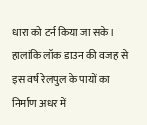धारा को टर्न किया जा सके। हालांकि लॉक डाउन की वजह से इस वर्ष रेलपुल के पायों का निर्माण अधर में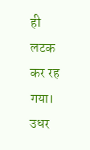ही लटक कर रह गया। उधर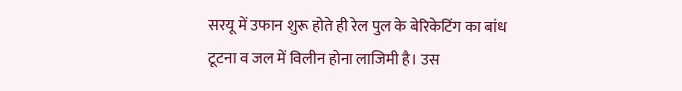सरयू में उफान शुरू होते ही रेल पुल के बेरिकेटिंग का बांध टूटना व जल में विलीन होना लाजिमी है। उस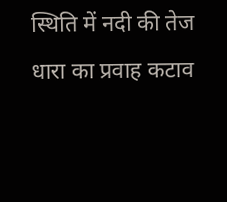स्थिति में नदी की तेज धारा का प्रवाह कटाव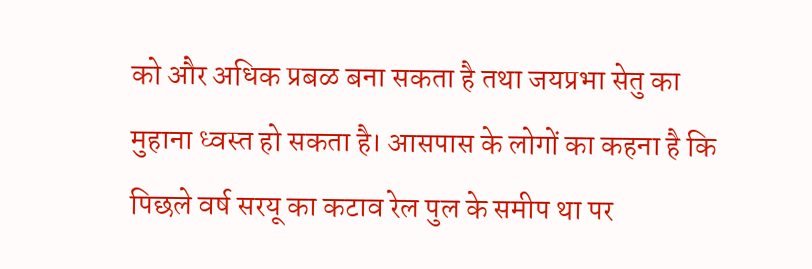को और अधिक प्रबळ बना सकता है तथा जयप्रभा सेतु का मुहाना ध्वस्त हो सकता है। आसपास के लोगों का कहना है कि पिछले वर्ष सरयू का कटाव रेल पुल के समीप था पर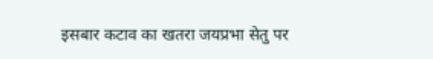इसबार कटाव का खतरा जयप्रभा सेतु पर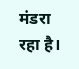मंडरा रहा है।